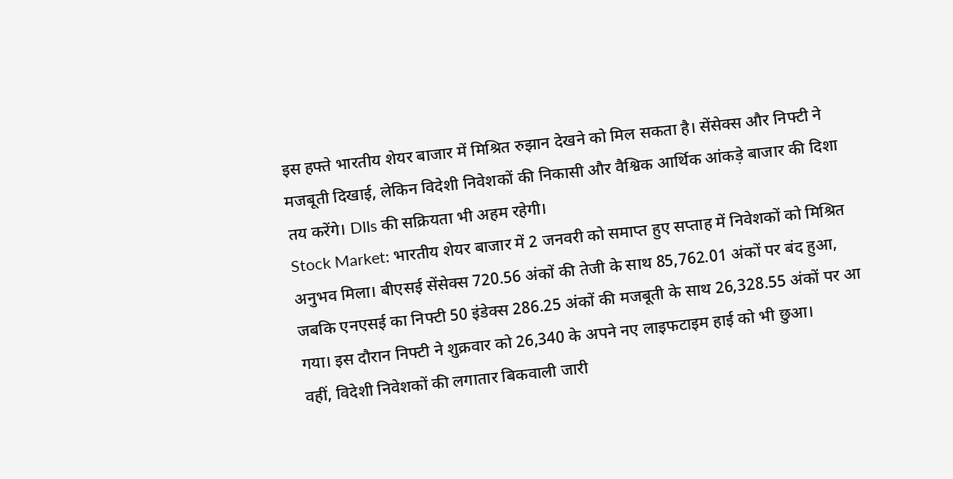इस हफ्ते भारतीय शेयर बाजार में मिश्रित रुझान देखने को मिल सकता है। सेंसेक्स और निफ्टी ने मजबूती दिखाई, लेकिन विदेशी निवेशकों की निकासी और वैश्विक आर्थिक आंकड़े बाजार की दिशा तय करेंगे। DIIs की सक्रियता भी अहम रहेगी।
Stock Market: भारतीय शेयर बाजार में 2 जनवरी को समाप्त हुए सप्ताह में निवेशकों को मिश्रित अनुभव मिला। बीएसई सेंसेक्स 720.56 अंकों की तेजी के साथ 85,762.01 अंकों पर बंद हुआ, जबकि एनएसई का निफ्टी 50 इंडेक्स 286.25 अंकों की मजबूती के साथ 26,328.55 अंकों पर आ गया। इस दौरान निफ्टी ने शुक्रवार को 26,340 के अपने नए लाइफटाइम हाई को भी छुआ।
वहीं, विदेशी निवेशकों की लगातार बिकवाली जारी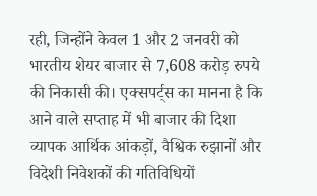रही, जिन्होंने केवल 1 और 2 जनवरी को भारतीय शेयर बाजार से 7,608 करोड़ रुपये की निकासी की। एक्सपर्ट्स का मानना है कि आने वाले सप्ताह में भी बाजार की दिशा व्यापक आर्थिक आंकड़ों, वैश्विक रुझानों और विदेशी निवेशकों की गतिविधियों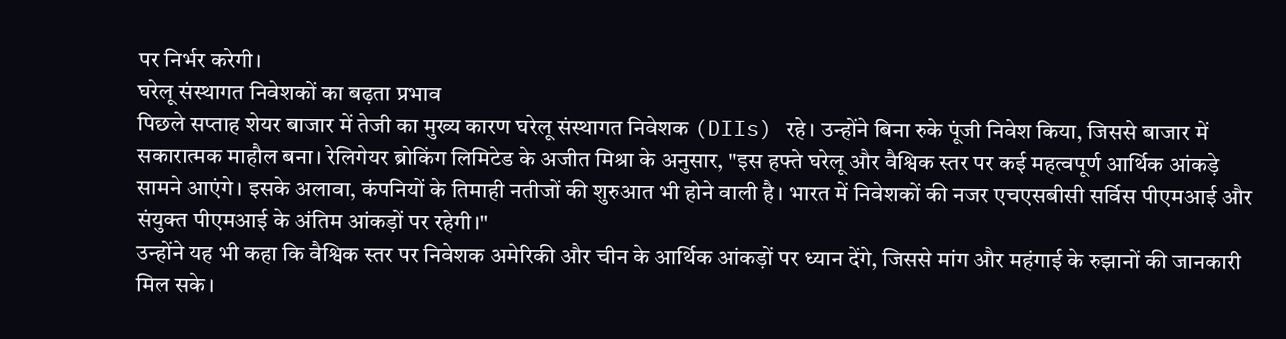पर निर्भर करेगी।
घरेलू संस्थागत निवेशकों का बढ़ता प्रभाव
पिछले सप्ताह शेयर बाजार में तेजी का मुख्य कारण घरेलू संस्थागत निवेशक (DIIs) रहे। उन्होंने बिना रुके पूंजी निवेश किया, जिससे बाजार में सकारात्मक माहौल बना। रेलिगेयर ब्रोकिंग लिमिटेड के अजीत मिश्रा के अनुसार, "इस हफ्ते घरेलू और वैश्विक स्तर पर कई महत्वपूर्ण आर्थिक आंकड़े सामने आएंगे। इसके अलावा, कंपनियों के तिमाही नतीजों की शुरुआत भी होने वाली है। भारत में निवेशकों की नजर एचएसबीसी सर्विस पीएमआई और संयुक्त पीएमआई के अंतिम आंकड़ों पर रहेगी।"
उन्होंने यह भी कहा कि वैश्विक स्तर पर निवेशक अमेरिकी और चीन के आर्थिक आंकड़ों पर ध्यान देंगे, जिससे मांग और महंगाई के रुझानों की जानकारी मिल सके।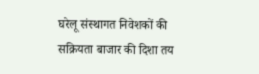घरेलू संस्थागत निवेशकों की सक्रियता बाजार की दिशा तय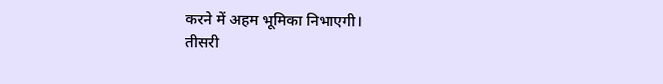करने में अहम भूमिका निभाएगी।
तीसरी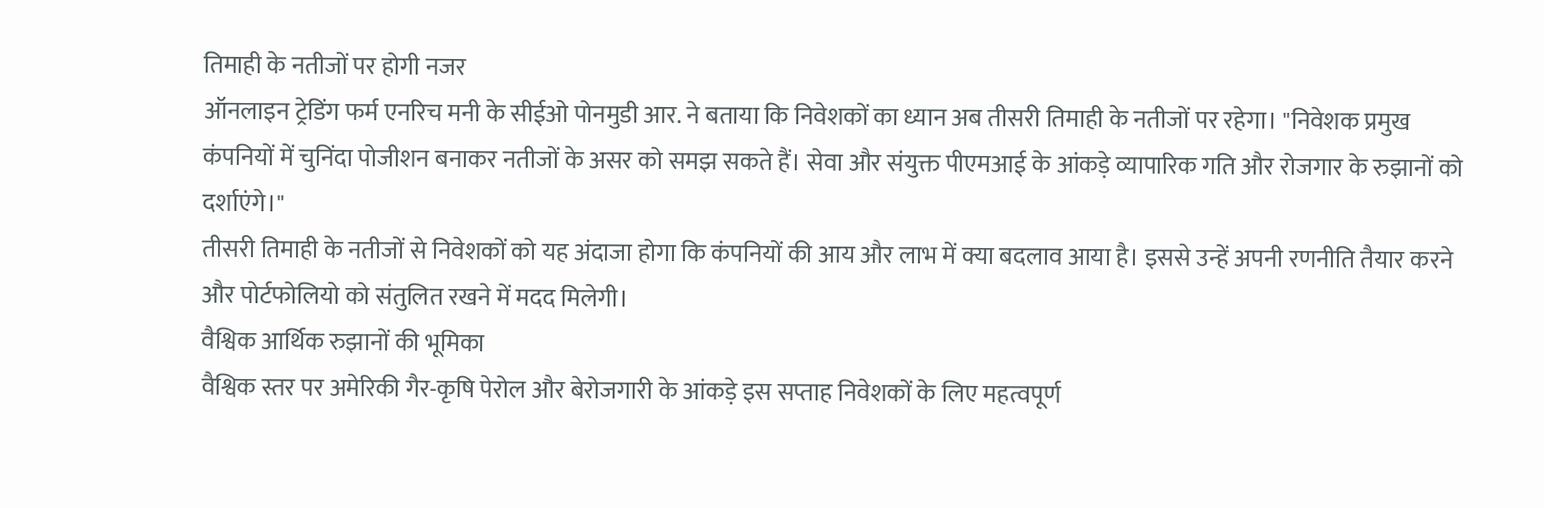तिमाही के नतीजों पर होगी नजर
ऑनलाइन ट्रेडिंग फर्म एनरिच मनी के सीईओ पोनमुडी आर. ने बताया कि निवेशकों का ध्यान अब तीसरी तिमाही के नतीजों पर रहेगा। "निवेशक प्रमुख कंपनियों में चुनिंदा पोजीशन बनाकर नतीजों के असर को समझ सकते हैं। सेवा और संयुक्त पीएमआई के आंकड़े व्यापारिक गति और रोजगार के रुझानों को दर्शाएंगे।"
तीसरी तिमाही के नतीजों से निवेशकों को यह अंदाजा होगा कि कंपनियों की आय और लाभ में क्या बदलाव आया है। इससे उन्हें अपनी रणनीति तैयार करने और पोर्टफोलियो को संतुलित रखने में मदद मिलेगी।
वैश्विक आर्थिक रुझानों की भूमिका
वैश्विक स्तर पर अमेरिकी गैर-कृषि पेरोल और बेरोजगारी के आंकड़े इस सप्ताह निवेशकों के लिए महत्वपूर्ण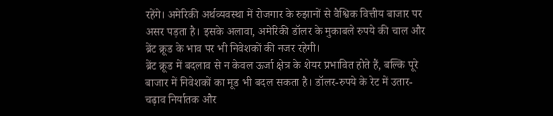रहेंगे। अमेरिकी अर्थव्यवस्था में रोजगार के रुझानों से वैश्विक वित्तीय बाजार पर असर पड़ता है। इसके अलावा, अमेरिकी डॉलर के मुकाबले रुपये की चाल और ब्रेंट क्रूड के भाव पर भी निवेशकों की नजर रहेगी।
ब्रेंट क्रूड में बदलाव से न केवल ऊर्जा क्षेत्र के शेयर प्रभावित होते हैं, बल्कि पूरे बाजार में निवेशकों का मूड भी बदल सकता है। डॉलर-रुपये के रेट में उतार-चढ़ाव निर्यातक और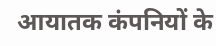आयातक कंपनियों के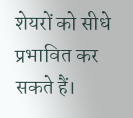शेयरों को सीधे प्रभावित कर सकते हैं।